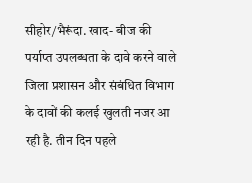सीहोर/भैरूंदा. खाद- बीज की पर्याप्त उपलब्धता के दावे करने वाले जिला प्रशासन और संबंधित विभाग के दावों की कलई खुलती नजर आ रही है. तीन दिन पहले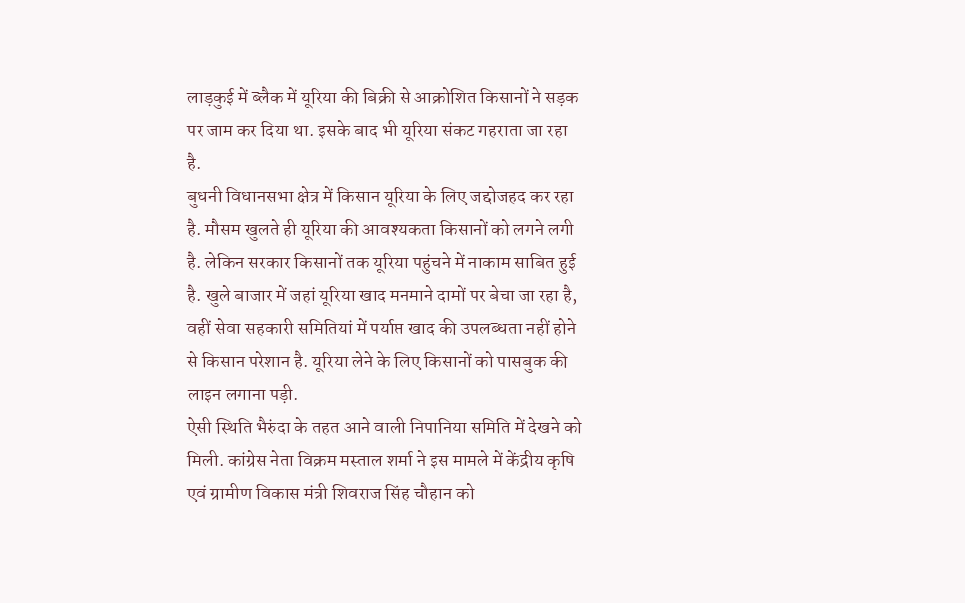लाड़कुई में ब्लैक में यूरिया की बिक्री से आक्रोशित किसानों ने सड़क पर जाम कर दिया था. इसके बाद भी यूरिया संकट गहराता जा रहा है.
बुधनी विधानसभा क्षेत्र में किसान यूरिया के लिए जद्दोजहद कर रहा है. मौसम खुलते ही यूरिया की आवश्यकता किसानों को लगने लगी है. लेकिन सरकार किसानों तक यूरिया पहुंचने में नाकाम साबित हुई है. खुले बाजार में जहां यूरिया खाद मनमाने दामों पर बेचा जा रहा है, वहीं सेवा सहकारी समितियां में पर्याप्त खाद की उपलब्धता नहीं होने से किसान परेशान है. यूरिया लेने के लिए किसानों को पासबुक की लाइन लगाना पड़ी.
ऐसी स्थिति भैरुंदा के तहत आने वाली निपानिया समिति में देखने को मिली. कांग्रेस नेता विक्रम मस्ताल शर्मा ने इस मामले में केंद्रीय कृषि एवं ग्रामीण विकास मंत्री शिवराज सिंह चौहान को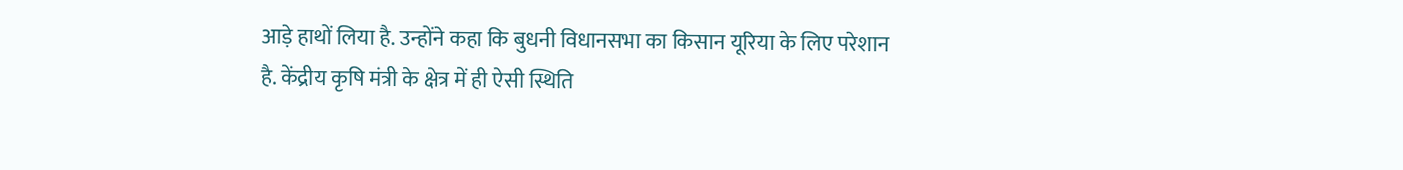आड़े हाथों लिया है. उन्होंने कहा कि बुधनी विधानसभा का किसान यूरिया के लिए परेशान है. केंद्रीय कृषि मंत्री के क्षेत्र में ही ऐसी स्थिति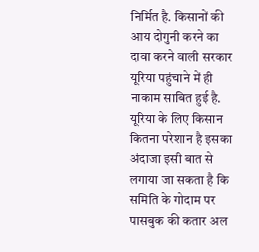निर्मित है. किसानों की आय दोगुनी करने का दावा करने वाली सरकार यूरिया पहुंचाने में ही नाकाम साबित हुई है. यूरिया के लिए किसान कितना परेशान है इसका अंदाजा इसी बात से लगाया जा सकता है कि समिति के गोदाम पर पासबुक की कतार अल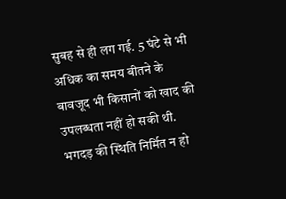सुबह से ही लग गई. 5 घंटे से भी अधिक का समय बीतने के बावजूद भी किसानों को खाद की उपलब्धता नहीं हो सकी थी. भगदड़ की स्थिति निर्मित न हो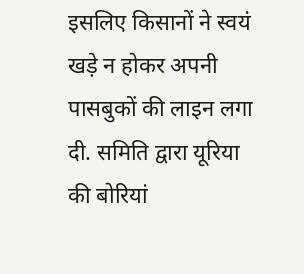इसलिए किसानों ने स्वयं खड़े न होकर अपनी पासबुकों की लाइन लगा दी. समिति द्वारा यूरिया की बोरियां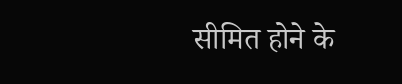सीमित होने के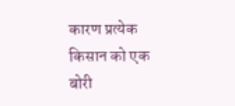कारण प्रत्येक किसान को एक बोरी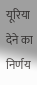यूरिया देने का निर्णय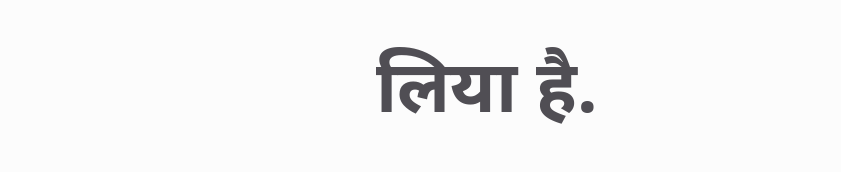लिया है.